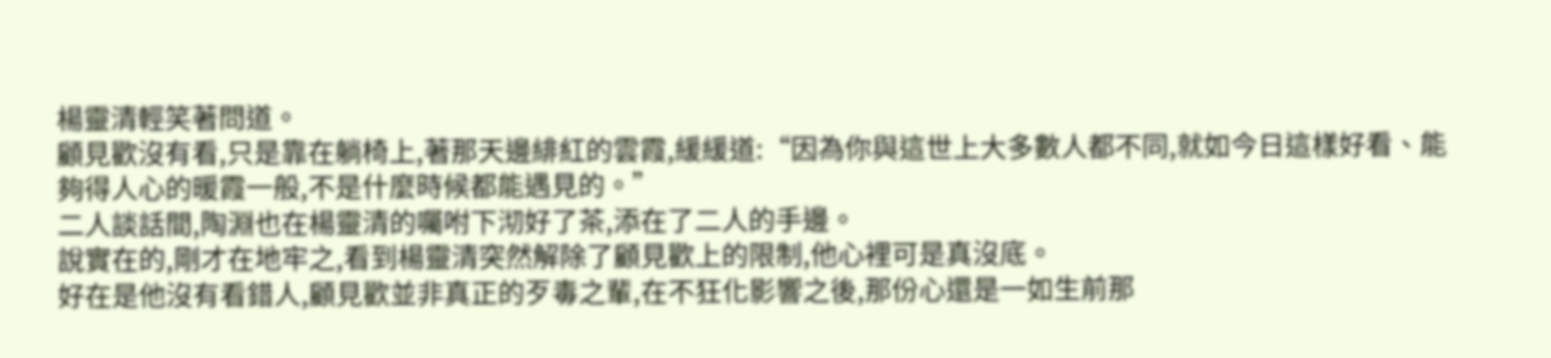楊靈清輕笑著問道。
顧見歡沒有看,只是靠在躺椅上,著那天邊緋紅的雲霞,緩緩道:“因為你與這世上大多數人都不同,就如今日這樣好看、能夠得人心的暖霞一般,不是什麼時候都能遇見的。”
二人談話間,陶淵也在楊靈清的囑咐下沏好了茶,添在了二人的手邊。
說實在的,剛才在地牢之,看到楊靈清突然解除了顧見歡上的限制,他心裡可是真沒底。
好在是他沒有看錯人,顧見歡並非真正的歹毒之輩,在不狂化影響之後,那份心還是一如生前那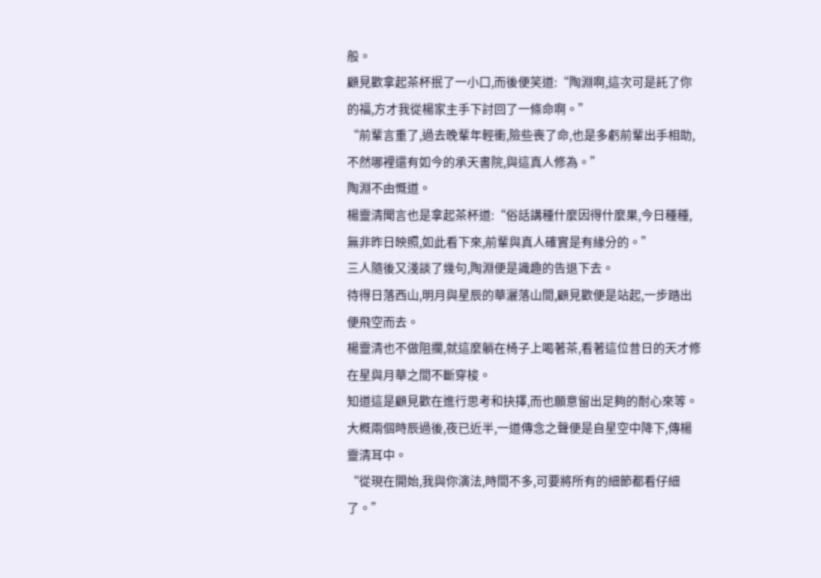般。
顧見歡拿起茶杯抿了一小口,而後便笑道:“陶淵啊,這次可是託了你的福,方才我從楊家主手下討回了一條命啊。”
“前輩言重了,過去晚輩年輕衝,險些喪了命,也是多虧前輩出手相助,不然哪裡還有如今的承天書院,與這真人修為。”
陶淵不由慨道。
楊靈清聞言也是拿起茶杯道:“俗話講種什麼因得什麼果,今日種種,無非昨日映照,如此看下來,前輩與真人確實是有緣分的。”
三人隨後又淺談了幾句,陶淵便是識趣的告退下去。
待得日落西山,明月與星辰的華灑落山間,顧見歡便是站起,一步踏出便飛空而去。
楊靈清也不做阻攔,就這麼躺在椅子上喝著茶,看著這位昔日的天才修在星與月華之間不斷穿梭。
知道這是顧見歡在進行思考和抉擇,而也願意留出足夠的耐心來等。
大概兩個時辰過後,夜已近半,一道傳念之聲便是自星空中降下,傳楊靈清耳中。
“從現在開始,我與你演法,時間不多,可要將所有的細節都看仔細了。”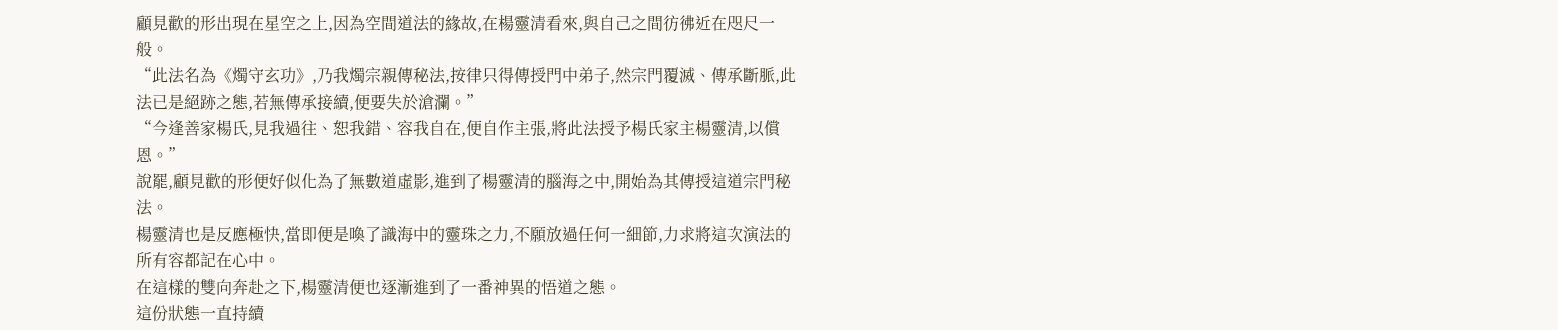顧見歡的形出現在星空之上,因為空間道法的緣故,在楊靈清看來,與自己之間彷彿近在咫尺一般。
“此法名為《燭守玄功》,乃我燭宗親傳秘法,按律只得傳授門中弟子,然宗門覆滅、傳承斷脈,此法已是絕跡之態,若無傳承接續,便要失於滄瀾。”
“今逢善家楊氏,見我過往、恕我錯、容我自在,便自作主張,將此法授予楊氏家主楊靈清,以償恩。”
說罷,顧見歡的形便好似化為了無數道虛影,進到了楊靈清的腦海之中,開始為其傳授這道宗門秘法。
楊靈清也是反應極快,當即便是喚了識海中的靈珠之力,不願放過任何一細節,力求將這次演法的所有容都記在心中。
在這樣的雙向奔赴之下,楊靈清便也逐漸進到了一番神異的悟道之態。
這份狀態一直持續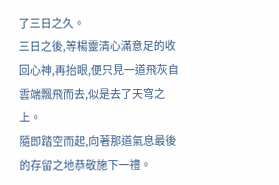了三日之久。
三日之後,等楊靈清心滿意足的收回心神,再抬眼,便只見一道飛灰自雲端飄飛而去,似是去了天穹之上。
隨即踏空而起,向著那道氣息最後的存留之地恭敬施下一禮。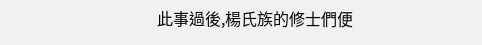此事過後,楊氏族的修士們便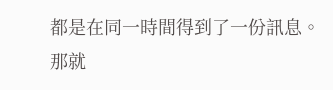都是在同一時間得到了一份訊息。
那就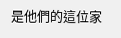是他們的這位家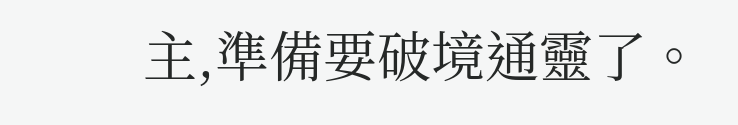主,準備要破境通靈了。